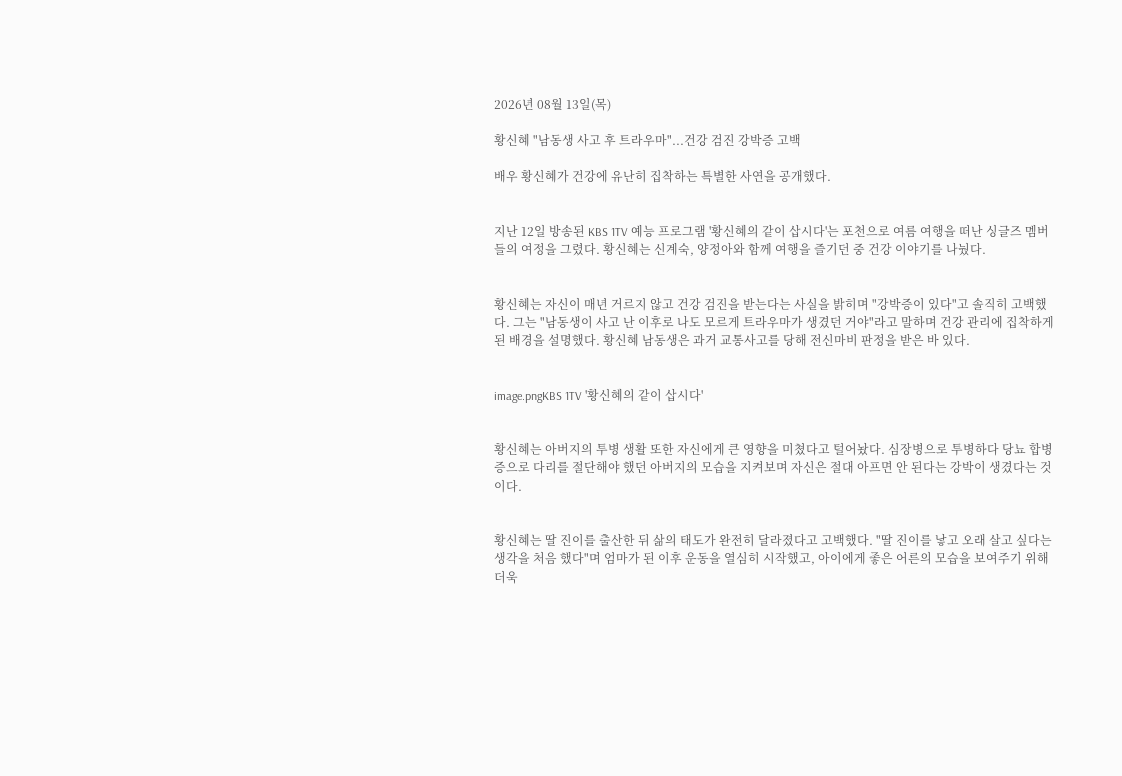2026년 08월 13일(목)

황신혜 "남동생 사고 후 트라우마"...건강 검진 강박증 고백

배우 황신혜가 건강에 유난히 집착하는 특별한 사연을 공개했다.


지난 12일 방송된 KBS 1TV 예능 프로그램 '황신혜의 같이 삽시다'는 포천으로 여름 여행을 떠난 싱글즈 멤버들의 여정을 그렸다. 황신혜는 신계숙, 양정아와 함께 여행을 즐기던 중 건강 이야기를 나눴다.


황신혜는 자신이 매년 거르지 않고 건강 검진을 받는다는 사실을 밝히며 "강박증이 있다"고 솔직히 고백했다. 그는 "남동생이 사고 난 이후로 나도 모르게 트라우마가 생겼던 거야"라고 말하며 건강 관리에 집착하게 된 배경을 설명했다. 황신혜 남동생은 과거 교통사고를 당해 전신마비 판정을 받은 바 있다.


image.pngKBS 1TV '황신혜의 같이 삽시다'


황신혜는 아버지의 투병 생활 또한 자신에게 큰 영향을 미쳤다고 털어놨다. 심장병으로 투병하다 당뇨 합병증으로 다리를 절단해야 했던 아버지의 모습을 지켜보며 자신은 절대 아프면 안 된다는 강박이 생겼다는 것이다.


황신혜는 딸 진이를 출산한 뒤 삶의 태도가 완전히 달라졌다고 고백했다. "딸 진이를 낳고 오래 살고 싶다는 생각을 처음 했다"며 엄마가 된 이후 운동을 열심히 시작했고, 아이에게 좋은 어른의 모습을 보여주기 위해 더욱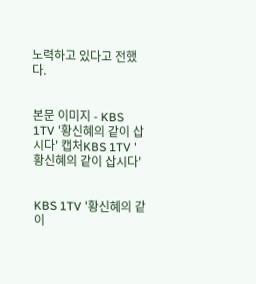노력하고 있다고 전했다.


본문 이미지 - KBS 1TV '황신혜의 같이 삽시다' 캡처KBS 1TV '황신혜의 같이 삽시다'


KBS 1TV '황신혜의 같이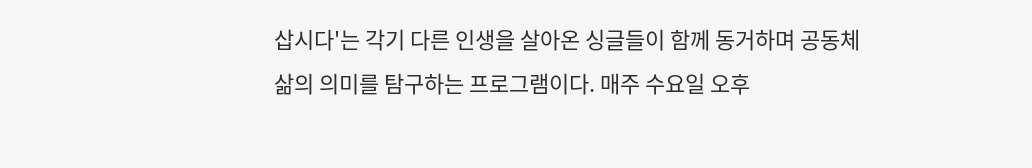삽시다'는 각기 다른 인생을 살아온 싱글들이 함께 동거하며 공동체 삶의 의미를 탐구하는 프로그램이다. 매주 수요일 오후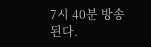7시 40분 방송된다.